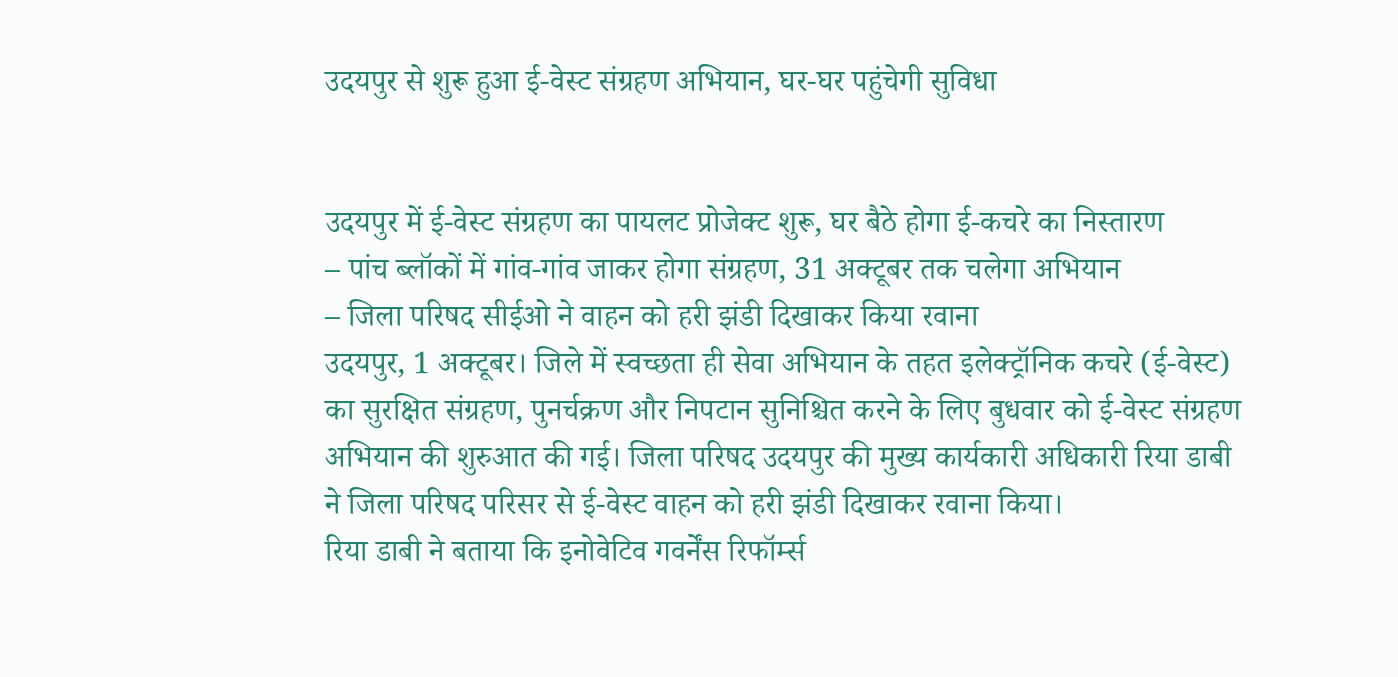उदयपुर से शुरू हुआ ई-वेस्ट संग्रहण अभियान, घर-घर पहुंचेगी सुविधा


उदयपुर में ई-वेस्ट संग्रहण का पायलट प्रोजेक्ट शुरू, घर बैठे होगा ई-कचरे का निस्तारण
– पांच ब्लॉकों में गांव-गांव जाकर होगा संग्रहण, 31 अक्टूबर तक चलेगा अभियान
– जिला परिषद सीईओ ने वाहन को हरी झंडी दिखाकर किया रवाना
उदयपुर, 1 अक्टूबर। जिले में स्वच्छता ही सेवा अभियान के तहत इलेक्ट्रॉनिक कचरे (ई-वेस्ट) का सुरक्षित संग्रहण, पुनर्चक्रण और निपटान सुनिश्चित करने के लिए बुधवार को ई-वेस्ट संग्रहण अभियान की शुरुआत की गई। जिला परिषद उदयपुर की मुख्य कार्यकारी अधिकारी रिया डाबी ने जिला परिषद परिसर से ई-वेस्ट वाहन को हरी झंडी दिखाकर रवाना किया।
रिया डाबी ने बताया कि इनोवेटिव गवर्नेंस रिफॉर्म्स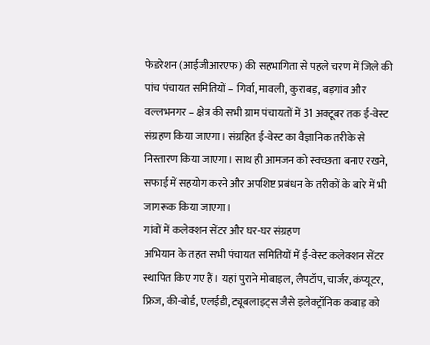फेडरेशन (आईजीआरएफ) की सहभागिता से पहले चरण में जिले की पांच पंचायत समितियों – गिर्वा, मावली, कुराबड़, बड़गांव और वल्लभनगर – क्षेत्र की सभी ग्राम पंचायतों में 31 अक्टूबर तक ई-वेस्ट संग्रहण किया जाएगा। संग्रहित ई-वेस्ट का वैज्ञानिक तरीके से निस्तारण किया जाएगा। साथ ही आमजन को स्वच्छता बनाए रखने, सफाई में सहयोग करने और अपशिष्ट प्रबंधन के तरीकों के बारे में भी जागरूक किया जाएगा।
गांवों में कलेक्शन सेंटर और घर-घर संग्रहण
अभियान के तहत सभी पंचायत समितियों में ई-वेस्ट कलेक्शन सेंटर स्थापित किए गए हैं। यहां पुराने मोबाइल, लैपटॉप, चार्जर, कंप्यूटर, फ्रिज, की-बोर्ड, एलईडी, ट्यूबलाइट्स जैसे इलेक्ट्रॉनिक कबाड़ को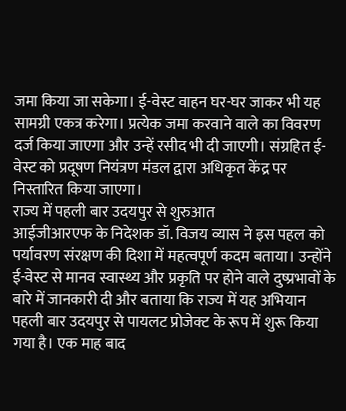जमा किया जा सकेगा। ई-वेस्ट वाहन घर-घर जाकर भी यह सामग्री एकत्र करेगा। प्रत्येक जमा करवाने वाले का विवरण दर्ज किया जाएगा और उन्हें रसीद भी दी जाएगी। संग्रहित ई-वेस्ट को प्रदूषण नियंत्रण मंडल द्वारा अधिकृत केंद्र पर निस्तारित किया जाएगा।
राज्य में पहली बार उदयपुर से शुरुआत
आईजीआरएफ के निदेशक डॉ. विजय व्यास ने इस पहल को पर्यावरण संरक्षण की दिशा में महत्वपूर्ण कदम बताया। उन्होंने ई-वेस्ट से मानव स्वास्थ्य और प्रकृति पर होने वाले दुष्प्रभावों के बारे में जानकारी दी और बताया कि राज्य में यह अभियान पहली बार उदयपुर से पायलट प्रोजेक्ट के रूप में शुरू किया गया है। एक माह बाद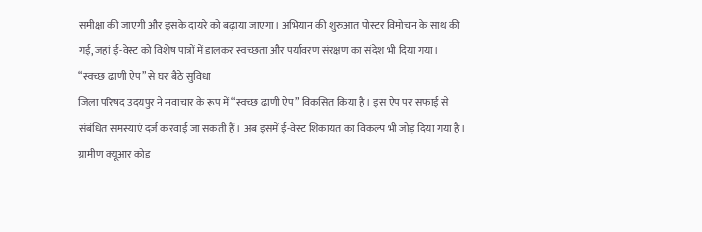समीक्षा की जाएगी और इसके दायरे को बढ़ाया जाएगा। अभियान की शुरुआत पोस्टर विमोचन के साथ की गई, जहां ई-वेस्ट को विशेष पात्रों में डालकर स्वच्छता और पर्यावरण संरक्षण का संदेश भी दिया गया।
“स्वच्छ ढाणी ऐप” से घर बैठे सुविधा
जिला परिषद उदयपुर ने नवाचार के रूप में “स्वच्छ ढाणी ऐप” विकसित किया है। इस ऐप पर सफाई से संबंधित समस्याएं दर्ज करवाई जा सकती हैं। अब इसमें ई-वेस्ट शिकायत का विकल्प भी जोड़ दिया गया है। ग्रामीण क्यूआर कोड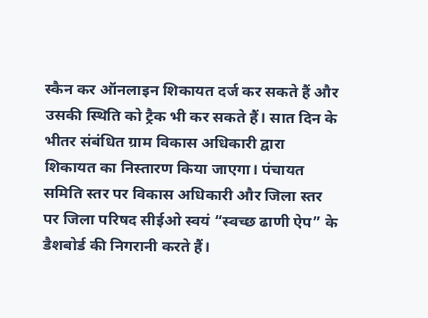स्कैन कर ऑनलाइन शिकायत दर्ज कर सकते हैं और उसकी स्थिति को ट्रैक भी कर सकते हैं। सात दिन के भीतर संबंधित ग्राम विकास अधिकारी द्वारा शिकायत का निस्तारण किया जाएगा। पंचायत समिति स्तर पर विकास अधिकारी और जिला स्तर पर जिला परिषद सीईओ स्वयं “स्वच्छ ढाणी ऐप” के डैशबोर्ड की निगरानी करते हैं।